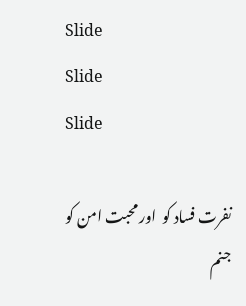Slide
Slide
Slide

نفرت فساد کو  اور محبت امن کو جنم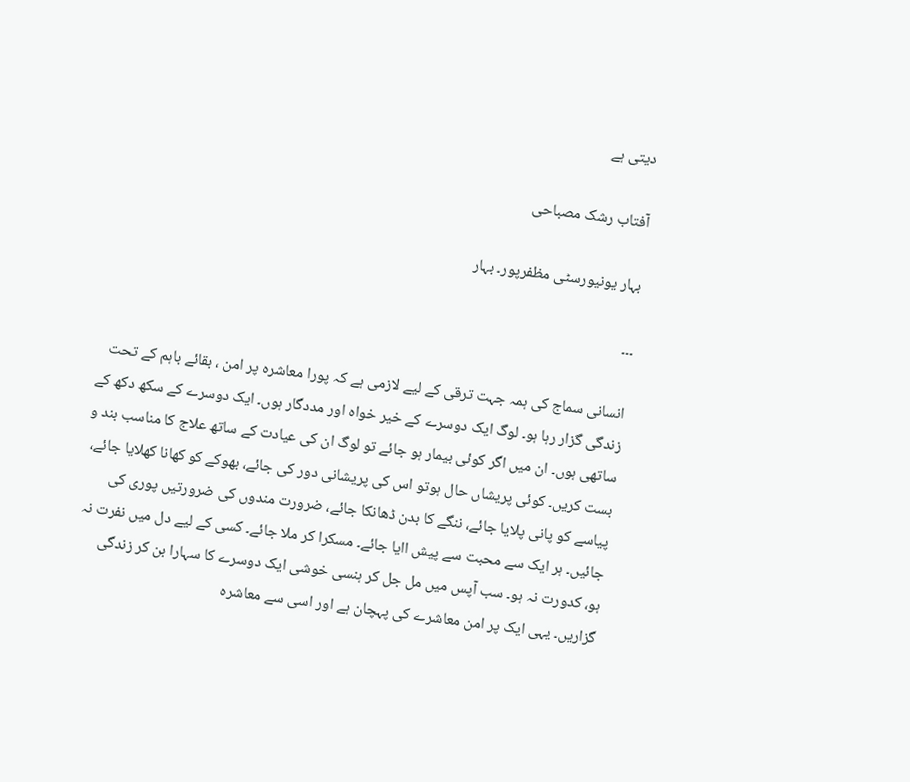دیتی ہے

آفتاب رشک مصباحی

بہار یونیورسٹی مظفرپور۔ بہار

۔۔۔

انسانی سماج کی ہمہ جہت ترقی کے لیے لازمی ہے کہ پورا معاشرہ پر امن ، بقائے باہم کے تحت زندگی گزار رہا ہو۔ لوگ ایک دوسرے کے خیر خواہ اور مددگار ہوں۔ ایک دوسرے کے سکھ دکھ کے ساتھی ہوں۔ ان میں اگر کوئی بیمار ہو جائے تو لوگ ان کی عیادت کے ساتھ علاج کا مناسب بند و بست کریں۔ کوئی پریشاں حال ہوتو اس کی پریشانی دور کی جائے، بھوکے کو کھانا کھلایا جائے، پیاسے کو پانی پلایا جائے، ننگے کا بدن ڈھانکا جائے، ضرورت مندوں کی ضرورتیں پوری کی جائیں۔ ہر ایک سے محبت سے پیش اایا جائے۔ مسکرا کر ملا جائے۔ کسی کے لیے دل میں نفرت نہ ہو، کدورت نہ ہو۔ سب آپس میں مل جل کر ہنسی خوشی ایک دوسرے کا سہارا بن کر زندگی گزاریں۔ یہی ایک پر امن معاشرے کی پہچان ہے اور اسی سے معاشرہ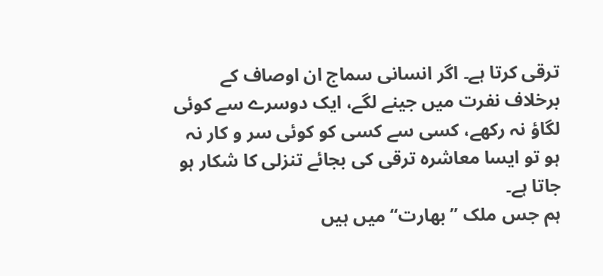ترقی کرتا ہے۔ اگر انسانی سماج ان اوصاف کے برخلاف نفرت میں جینے لگے، ایک دوسرے سے کوئی لگاؤ نہ رکھے، کسی سے کسی کو کوئی سر و کار نہ ہو تو ایسا معاشرہ ترقی کی بجائے تنزلی کا شکار ہو جاتا ہے۔
ہم جس ملک ’’ بھارت‘‘ میں ہیں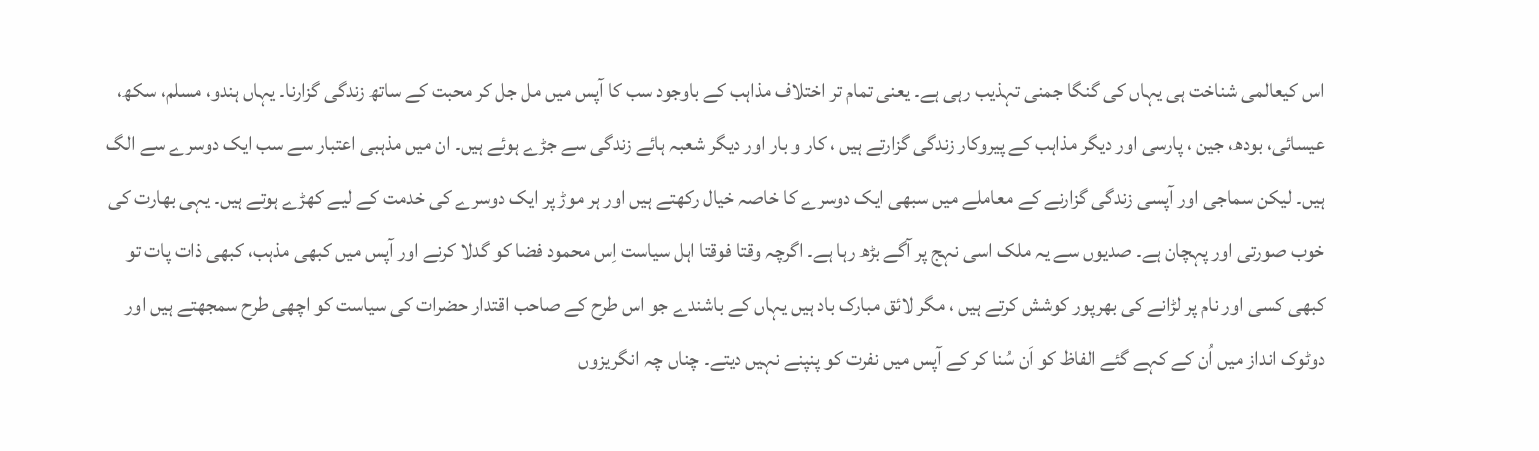اس کیعالمی شناخت ہی یہاں کی گنگا جمنی تہذیب رہی ہے۔ یعنی تمام تر اختلاف مذاہب کے باوجود سب کا آپس میں مل جل کر محبت کے ساتھ زندگی گزارنا۔ یہاں ہندو، مسلم، سکھ، عیسائی، بودھ، جین ، پارسی اور دیگر مذاہب کے پیروکار زندگی گزارتے ہیں ، کار و بار اور دیگر شعبہ ہائے زندگی سے جڑے ہوئے ہیں۔ ان میں مذہبی اعتبار سے سب ایک دوسرے سے الگ ہیں۔ لیکن سماجی اور آپسی زندگی گزارنے کے معاملے میں سبھی ایک دوسرے کا خاصہ خیال رکھتے ہیں اور ہر موڑ پر ایک دوسرے کی خدمت کے لیے کھڑے ہوتے ہیں۔ یہی بھارت کی خوب صورتی اور پہچان ہے۔ صدیوں سے یہ ملک اسی نہج پر آگے بڑھ رہا ہے۔ اگرچہ وقتا فوقتا اہل سیاست اِس محمود فضا کو گدلا کرنے اور آپس میں کبھی مذہب، کبھی ذات پات تو کبھی کسی اور نام پر لڑانے کی بھرپور کوشش کرتے ہیں ، مگر لائق مبارک باد ہیں یہاں کے باشندے جو اس طرح کے صاحب اقتدار حضرات کی سیاست کو اچھی طرح سمجھتے ہیں اور دوٹوک انداز میں اُن کے کہے گئے الفاظ کو اَن سُنا کر کے آپس میں نفرت کو پنپنے نہیں دیتے۔ چناں چہ انگریزوں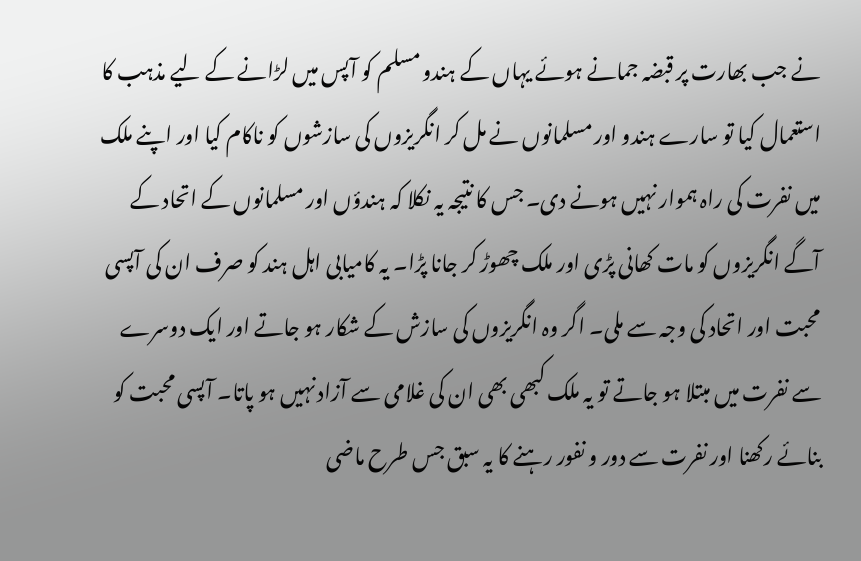نے جب بھارت پر قبضہ جمانے ہوئے یہاں کے ہندو مسلم کو آپس میں لڑانے کے لیے مذہب کا استعمال کیا تو سارے ہندو اور مسلمانوں نے مل کر انگریزوں کی سازشوں کو ناکام کیا اور اپنے ملک میں نفرت کی راہ ہموار نہیں ہونے دی۔ جس کا نتیجہ یہ نکلا کہ ہندؤں اور مسلمانوں کے اتحاد کے آگے انگریزوں کو مات کھانی پڑی اور ملک چھوڑ کر جانا پڑا۔ یہ کامیابی اہل ہند کو صرف ان کی آپسی محبت اور اتحاد کی وجہ سے ملی۔ اگر وہ انگریزوں کی سازش کے شکار ہو جاتے اور ایک دوسرے سے نفرت میں مبتلا ہو جاتے تو یہ ملک کبھی بھی ان کی غلامی سے آزاد نہیں ہو پاتا۔ آپسی محبت کو بنائے رکھنا اور نفرت سے دور و نفور رہنے کا یہ سبق جس طرح ماضی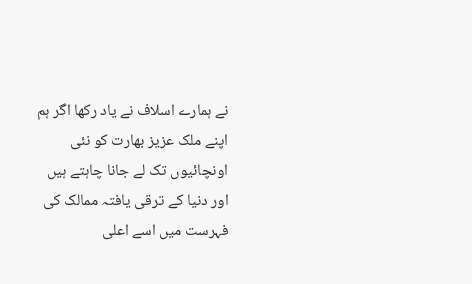نے ہمارے اسلاف نے یاد رکھا اگر ہم اپنے ملک عزیز بھارت کو نئی اونچائیوں تک لے جانا چاہتے ہیں اور دنیا کے ترقی یافتہ ممالک کی فہرست میں اسے اعلی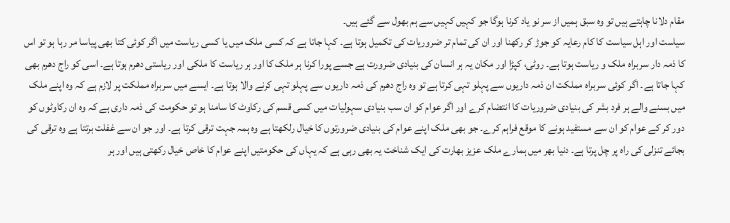مقام دلانا چاہتے ہیں تو وہ سبق ہمیں از سر نو یاد کرنا ہوگا جو کہیں کہیں سے ہم بھول سے گئے ہیں۔
سیاست اور اہل سیاست کا کام رعایہ کو جوڑ کر رکھنا اور ان کی تمام تر ضروریات کی تکمیل ہوتا ہے۔ کہا جاتا ہے کہ کسی ملک میں یا کسی ریاست میں اگر کوئی کتا بھی پیاسا مر رہا ہو تو اس کا ذمہ دار سربراہ ملک و ریاست ہوتا ہے۔ روٹی، کپڑا اور مکان یہ ہر انسان کی بنیادی ضرورت ہے جسے پورا کرنا ہر ملک کا اور ہر ریاست کا ملکی اور ریاستی دھرم ہوتا ہے۔ اسی کو راج دھرم بھی کہا جاتا ہے۔ اگر کوئی سربراہ مملکت ان ذمہ داریوں سے پہلو تہی کرتا ہے تو وہ راج دھرم کی ذمہ داریوں سے پہلو تہی کرنے والا ہوتا ہے۔ ایسے میں سربراہ مملکت پر لازم ہے کہ وہ اپنے ملک میں بسنے والے ہر فرد بشر کی بنیادی ضروریات کا انتضام کرے اور اگر عوام کو ان سب بنیادی سہولیات میں کسی قسم کی رکاوٹ کا سامنا ہو تو حکومت کی ذمہ داری ہے کہ وہ ان رکاوٹوں کو دور کر کے عوام کو ان سے مستفید ہونے کا موقع فراہم کرے۔ جو بھی ملک اپنے عوام کی بنیادی ضرورتوں کا خیال رلکھتا ہے وہ ہمہ جہت ترقی کرتا ہے۔ اور جو ان سے غفلت برتتا ہے وہ ترقی کی بجائے تنزلی کی راہ پر چل پرتا ہے۔ دنیا بھر میں ہمارے ملک عزیز بھارت کی ایک شناخت یہ بھی رہی ہے کہ یہاں کی حکومتیں اپنے عوام کا خاص خیال رکھتی ہیں اور ہر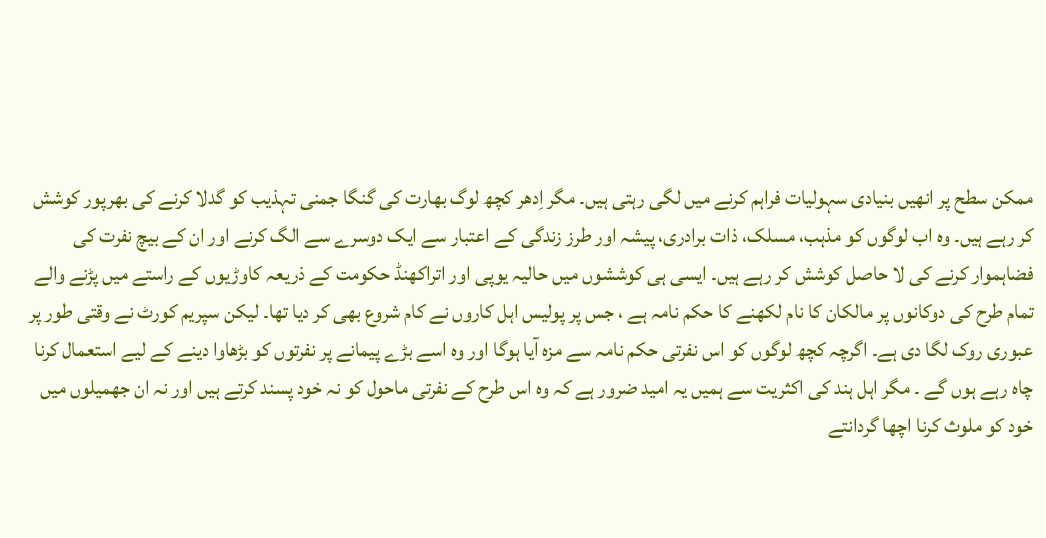ممکن سطح پر انھیں بنیادی سہولیات فراہم کرنے میں لگی رہتی ہیں۔ مگر اِدھر کچھ لوگ بھارت کی گنگا جمنی تہذیب کو گدلا کرنے کی بھرپور کوشش کر رہے ہیں۔ وہ اب لوگوں کو مذہب، مسلک، ذات برادری، پیشہ اور طرز زندگی کے اعتبار سے ایک دوسرے سے الگ کرنے اور ان کے بیچ نفرت کی فضاہموار کرنے کی لا حاصل کوشش کر رہے ہیں۔ ایسی ہی کوششوں میں حالیہ یوپی اور اتراکھنڈ حکومت کے ذریعہ کاوڑیوں کے راستے میں پڑنے والے تمام طرح کی دوکانوں پر مالکان کا نام لکھنے کا حکم نامہ ہے ، جس پر پولیس اہل کاروں نے کام شروع بھی کر دیا تھا۔ لیکن سپریم کورٹ نے وقتی طور پر عبوری روک لگا دی ہے۔ اگرچہ کچھ لوگوں کو اس نفرتی حکم نامہ سے مزہ آیا ہوگا اور وہ اسے بڑے پیمانے پر نفرتوں کو بڑھاوا دینے کے لیے استعمال کرنا چاہ رہے ہوں گے ۔ مگر اہل ہند کی اکثریت سے ہمیں یہ امید ضرور ہے کہ وہ اس طرح کے نفرتی ماحول کو نہ خود پسند کرتے ہیں اور نہ ان جھمیلوں میں خود کو ملوث کرنا اچھا گردانتے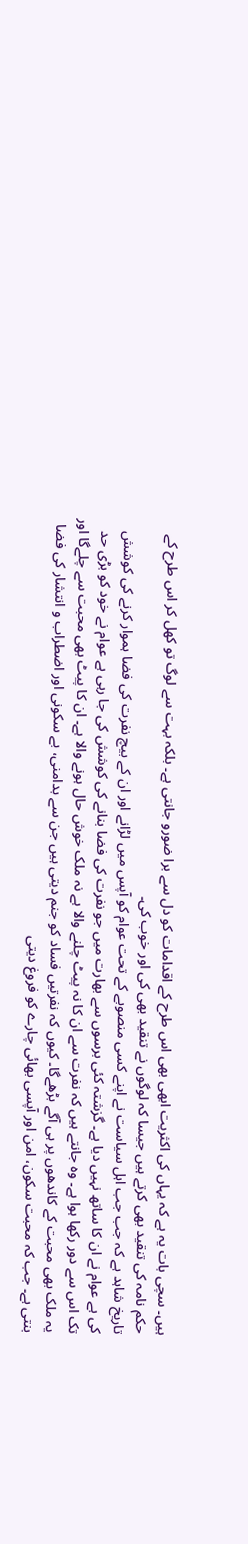ہیں۔ سچی بات یہ ہے کہ یہاں کی اکثریت ابھی بھی اس طرح کے اقدامات کو دل سے برا ضورو جانتی ہے۔ بلکہ بہت سے لوگ تو کھل کر اس طرح کے حکم نامہ کی تنقید بھی کرتے ہیں جیسا کہ لوگوں نے تنقید بھی کی اور خوب کی۔
تاریخ شاہد ہے کہ جب جب اہل سیاست نے اپنے کسی منصوبے کے تحت عوام کو آپس میں لڑانے اور ان کے بیچ نفرت کی فضا ہموار کرنے کی کوشش کی ہے عوام نے ان کا ساتھ نہیں دیا ہے۔ گزشتہ کئی برسوں سے بھارت میں جو نفرت کی فضا بنانے کی کوشش کی جا رہی ہے عوام نے خود کو بڑی حد تک اس سے دور رکھا ہوا ہے۔ وہ جانتے ہیں کہ نفرت سے ان کا نہ پیٹ چلنے والا ہے نہ ملک خوش حال ہونے والا ہے۔ ان کا پیٹ بھی محبت سے چلےگا اور یہ ملک بھی محبت کے کاندھوں پر ہی آگے بڑھےگا۔ کیوں کہ نفرتیں فساد کو جنم دیتی ہیں جن سے بدامنی، بے سکونی اور اضطراب و انتشار کی فضا بنتی ہے۔ جب کہ محبت سکون، امن اور آپسی بھائی چارے کو فروغ دیتی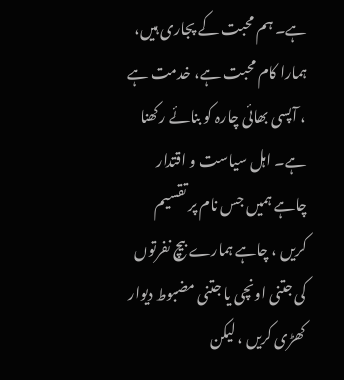ہے۔ ہم محبت کے پجاری ہیں، ہمارا کام محبت ہے، خدمت ہے ، آپسی بھائی چارہ کو بنائے رکھنا ہے۔ اہل سیاست و اقتدار چاہے ہمیں جس نام پر تقسیم کریں ، چاہے ہمارے بیچ نفرتوں کی جتنی اونچی یا جتنی مضبوط دیوار کھڑی کریں ، لیکن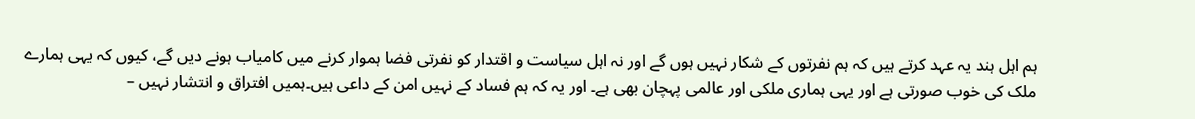ہم اہل ہند یہ عہد کرتے ہیں کہ ہم نفرتوں کے شکار نہیں ہوں گے اور نہ اہل سیاست و اقتدار کو نفرتی فضا ہموار کرنے میں کامیاب ہونے دیں گے، کیوں کہ یہی ہمارے ملک کی خوب صورتی ہے اور یہی ہماری ملکی اور عالمی پہچان بھی ہے۔ اور یہ کہ ہم فساد کے نہیں امن کے داعی ہیں۔ہمیں افتراق و انتشار نہیں –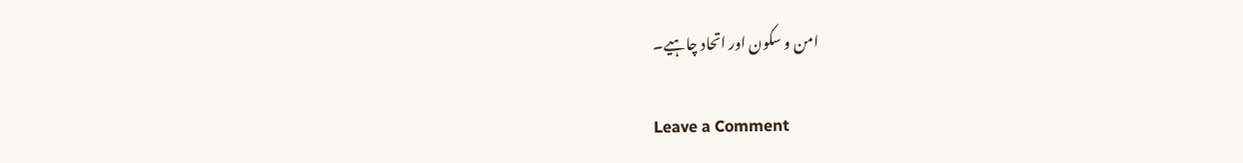امن و سکون اور اتحاد چاہیے۔

Leave a Comment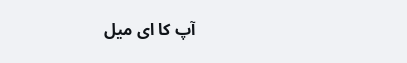آپ کا ای میل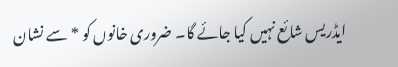ایڈریس شائع نہیں کیا جائے گا۔ ضروری خانوں کو * سے نشان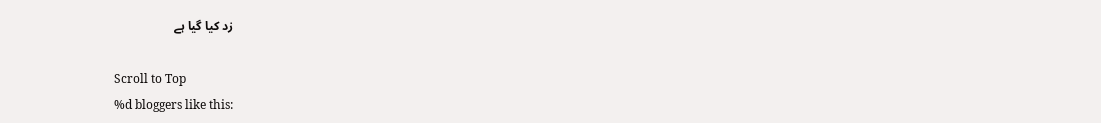زد کیا گیا ہے

Scroll to Top
%d bloggers like this: